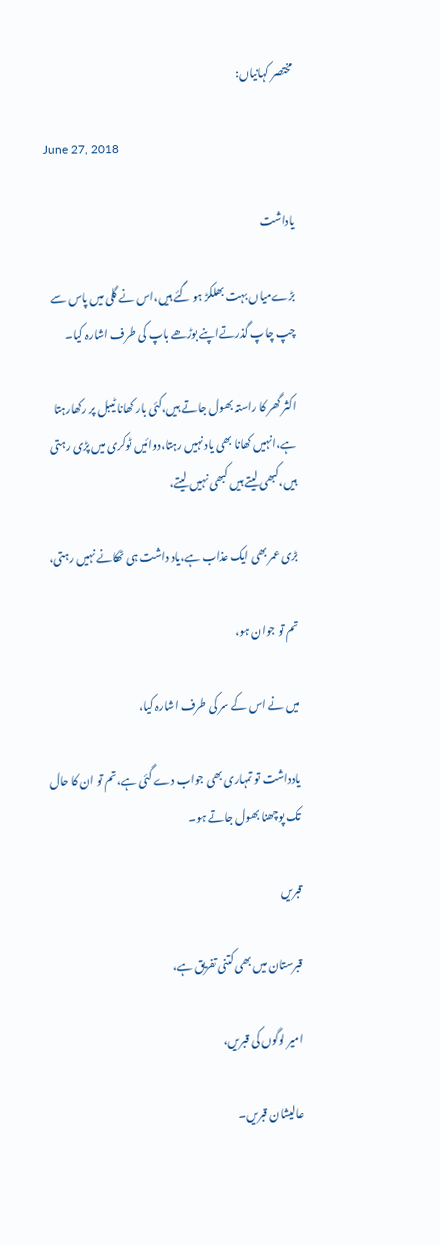مختصر کہانیاں:

June 27, 2018

یاداشت

بڑےمیاں بہت بھلکڑ ہو گئے ہیں،اس نے گلی میں پاس سے چپ چاپ گذرتےاپنے بوڑھے باپ کی طرف اشارہ کیا۔

اکثر گھر کا راستہ بھول جاتے ہیں،کئی بار کھانا ٹیبل پر رکھارہتا ہے،انہیں کھانا بھی یاد نہیں رہتا،دوائیں ٹوکری میں پڑی رہتی ہیں،کبھی لیتے ہیں کبھی نہیں لیتے،

بڑی عمر بھی ایک عذاب ہے،یاد داشت ہی ٹھکانے نہیں رہتی،

تم تو جوان ہو،

میں نے اس کے سر کی طرف اشارہ کیا،

یادداشت تو تمہاری بھی جواب دے گئی ہے،تم تو ان کا حال تک پوچھنا بھول جاتے ہو۔

قبریں

قبرستان میں بھی کتنی تفریق ہے،

امیر لوگوں کی قبریں،

عالیشان قبریں۔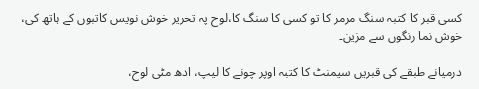کسی قبر کا کتبہ سنگ مرمر کا تو کسی کا سنگ کا،لوح پہ تحریر خوش نویس کاتبوں کے ہاتھ کی، خوش نما رنگوں سے مزین۔

درمیانے طبقے کی قبریں سیمنٹ کا کتبہ اوپر چونے کا لیپ، ادھ مٹی لوح،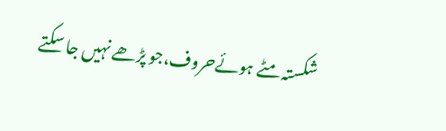شکستہ مٹے ہوئےحروف،جو پڑھے نہیں جا سکتے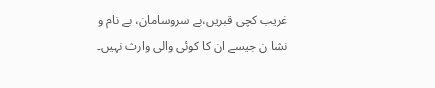غریب کچی قبریں،بے سروسامان، بے نام و نشا ن جیسے ان کا کوئی والی وارث نہیں۔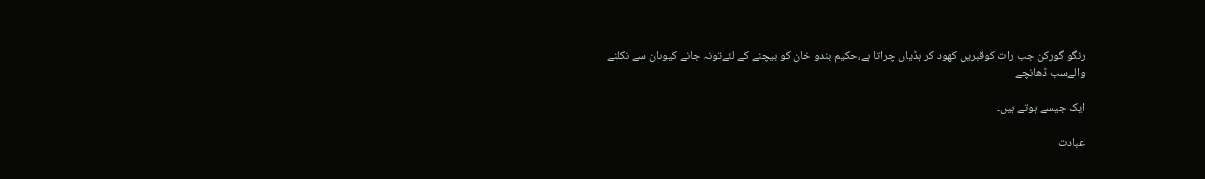رنگو گورکن جب رات کوقبریں کھود کر ہڈیاں چراتا ہے،حکیم بندو خان کو بیچنے کے لئےتونہ جانے کیوںان سے نکلنے والےسب ڈھانچے

ایک جیسے ہوتے ہیں۔

عبادت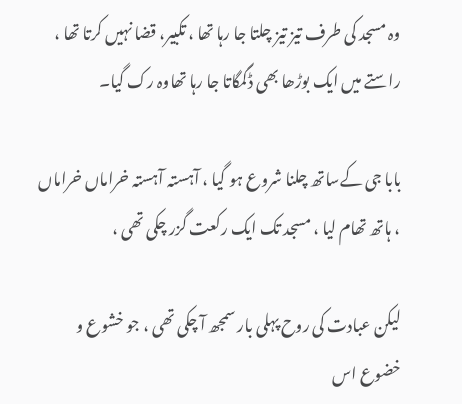وہ مسجد کی طرف تیز تیز چلتا جا رہا تھا ، تکبیر، قضا نہیں کرتا تھا ، راستے میں ایک بوڑھا بھی ڈگمگاتا جا رہا تھاوہ رک گیا۔

بابا جی کےساتھ چلنا شروع ہو گیا ، آہستہ آہستہ خراماں خراماں ، ہاتھ تھام لیا ، مسجد تک ایک رکعت گزر چکی تھی ،

لیکن عبادت کی روح پہلی بار سمجھ آ چکی تھی ، جو خشوع و خضوع اس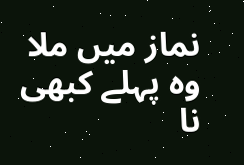نماز میں ملا وہ پہلے کبھی نا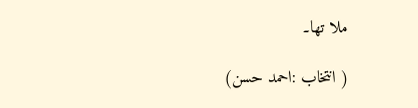ملا تھا۔

( انتخاب :احمد حسن)